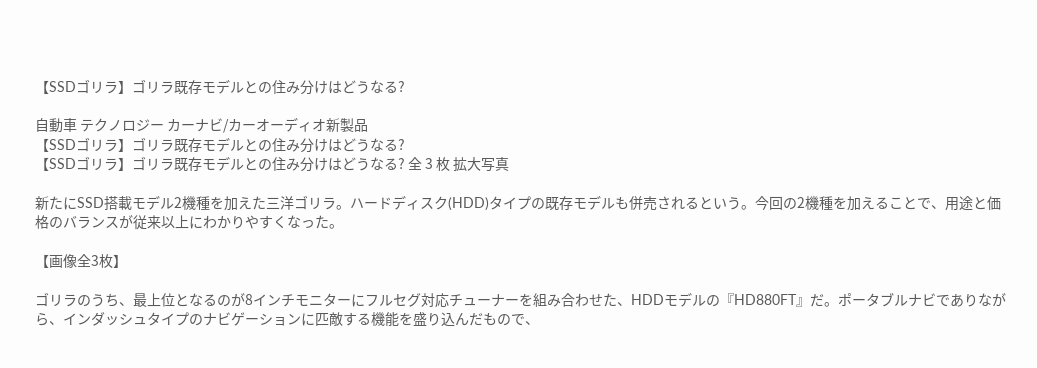【SSDゴリラ】ゴリラ既存モデルとの住み分けはどうなる?

自動車 テクノロジー カーナビ/カーオーディオ新製品
【SSDゴリラ】ゴリラ既存モデルとの住み分けはどうなる?
【SSDゴリラ】ゴリラ既存モデルとの住み分けはどうなる? 全 3 枚 拡大写真

新たにSSD搭載モデル2機種を加えた三洋ゴリラ。ハードディスク(HDD)タイプの既存モデルも併売されるという。今回の2機種を加えることで、用途と価格のバランスが従来以上にわかりやすくなった。

【画像全3枚】

ゴリラのうち、最上位となるのが8インチモニターにフルセグ対応チューナーを組み合わせた、HDDモデルの『HD880FT』だ。ポータブルナビでありながら、インダッシュタイプのナビゲーションに匹敵する機能を盛り込んだもので、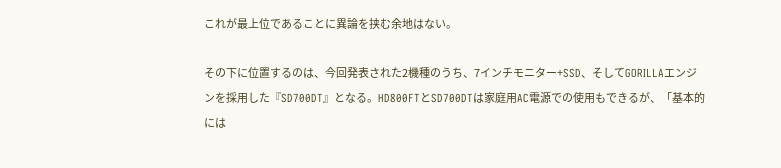これが最上位であることに異論を挟む余地はない。

その下に位置するのは、今回発表された2機種のうち、7インチモニター+SSD、そしてGORILLAエンジンを採用した『SD700DT』となる。HD800FTとSD700DTは家庭用AC電源での使用もできるが、「基本的には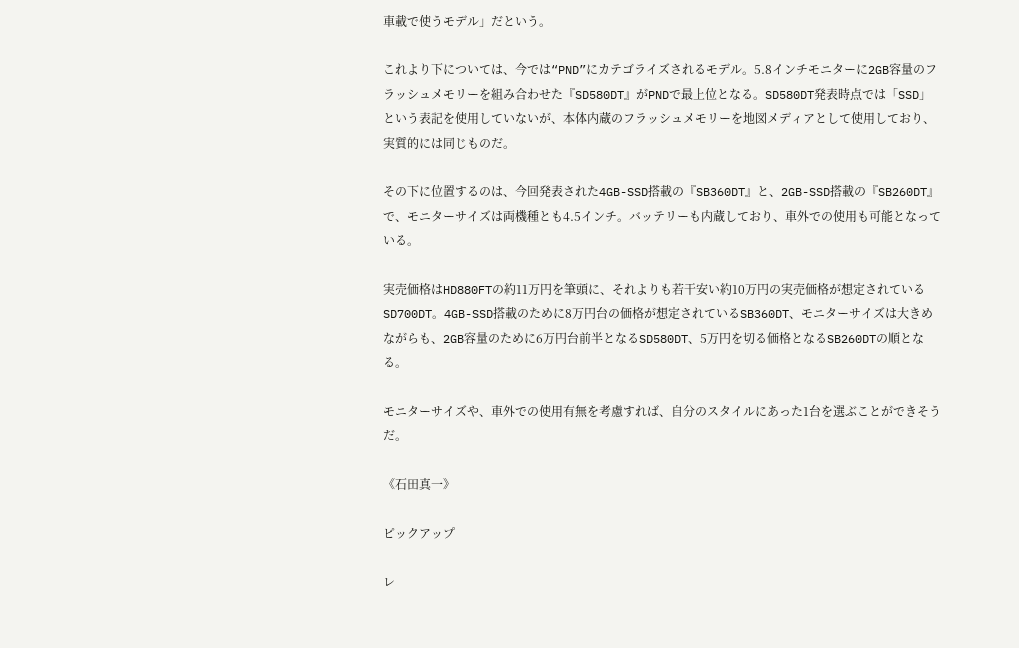車載で使うモデル」だという。

これより下については、今では“PND”にカテゴライズされるモデル。5.8インチモニターに2GB容量のフラッシュメモリーを組み合わせた『SD580DT』がPNDで最上位となる。SD580DT発表時点では「SSD」という表記を使用していないが、本体内蔵のフラッシュメモリーを地図メディアとして使用しており、実質的には同じものだ。

その下に位置するのは、今回発表された4GB-SSD搭載の『SB360DT』と、2GB-SSD搭載の『SB260DT』で、モニターサイズは両機種とも4.5インチ。バッテリーも内蔵しており、車外での使用も可能となっている。

実売価格はHD880FTの約11万円を筆頭に、それよりも若干安い約10万円の実売価格が想定されているSD700DT。4GB-SSD搭載のために8万円台の価格が想定されているSB360DT、モニターサイズは大きめながらも、2GB容量のために6万円台前半となるSD580DT、5万円を切る価格となるSB260DTの順となる。

モニターサイズや、車外での使用有無を考慮すれば、自分のスタイルにあった1台を選ぶことができそうだ。

《石田真一》

ピックアップ

レ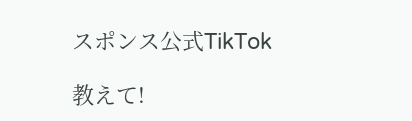スポンス公式TikTok

教えて!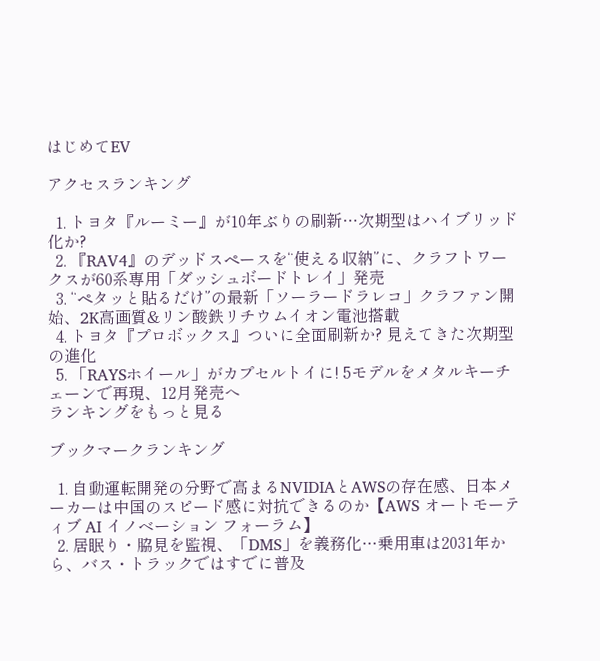はじめてEV

アクセスランキング

  1. トヨタ『ルーミー』が10年ぶりの刷新…次期型はハイブリッド化か?
  2. 『RAV4』のデッドスペースを“使える収納”に、クラフトワークスが60系専用「ダッシュボードトレイ」発売
  3. “ペタッと貼るだけ”の最新「ソーラードラレコ」クラファン開始、2K高画質&リン酸鉄リチウムイオン電池搭載
  4. トヨタ『プロボックス』ついに全面刷新か? 見えてきた次期型の進化
  5. 「RAYSホイール」がカプセルトイに! 5モデルをメタルキーチェーンで再現、12月発売へ
ランキングをもっと見る

ブックマークランキング

  1. 自動運転開発の分野で高まるNVIDIAとAWSの存在感、日本メーカーは中国のスピード感に対抗できるのか【AWS オートモーティブ AI イノベーション フォーラム】
  2. 居眠り・脇見を監視、「DMS」を義務化…乗用車は2031年から、バス・トラックではすでに普及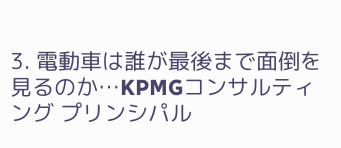3. 電動車は誰が最後まで面倒を見るのか…KPMGコンサルティング プリンシパル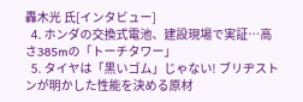轟木光 氏[インタビュー]
  4. ホンダの交換式電池、建設現場で実証…高さ385mの「トーチタワー」
  5. タイヤは「黒いゴム」じゃない! ブリヂストンが明かした性能を決める原材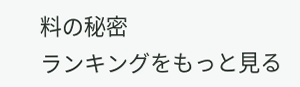料の秘密
ランキングをもっと見る